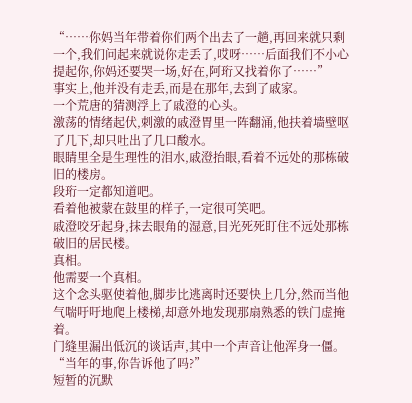“……你妈当年带着你们两个出去了一趟,再回来就只剩一个,我们问起来就说你走丢了,哎呀……后面我们不小心提起你,你妈还要哭一场,好在,阿珩又找着你了……”
事实上,他并没有走丢,而是在那年,去到了戚家。
一个荒唐的猜测浮上了戚澄的心头。
激荡的情绪起伏,刺激的戚澄胃里一阵翻涌,他扶着墙壁呕了几下,却只吐出了几口酸水。
眼睛里全是生理性的泪水,戚澄抬眼,看着不远处的那栋破旧的楼房。
段珩一定都知道吧。
看着他被蒙在鼓里的样子,一定很可笑吧。
戚澄咬牙起身,抹去眼角的湿意,目光死死盯住不远处那栋破旧的居民楼。
真相。
他需要一个真相。
这个念头驱使着他,脚步比逃离时还要快上几分,然而当他气喘吁吁地爬上楼梯,却意外地发现那扇熟悉的铁门虚掩着。
门缝里漏出低沉的谈话声,其中一个声音让他浑身一僵。
“当年的事,你告诉他了吗?”
短暂的沉默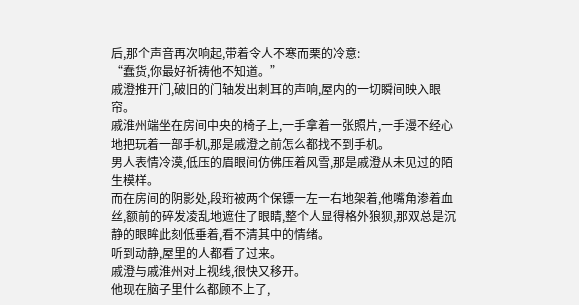后,那个声音再次响起,带着令人不寒而栗的冷意:
“蠢货,你最好祈祷他不知道。”
戚澄推开门,破旧的门轴发出刺耳的声响,屋内的一切瞬间映入眼帘。
戚淮州端坐在房间中央的椅子上,一手拿着一张照片,一手漫不经心地把玩着一部手机,那是戚澄之前怎么都找不到手机。
男人表情冷漠,低压的眉眼间仿佛压着风雪,那是戚澄从未见过的陌生模样。
而在房间的阴影处,段珩被两个保镖一左一右地架着,他嘴角渗着血丝,额前的碎发凌乱地遮住了眼睛,整个人显得格外狼狈,那双总是沉静的眼眸此刻低垂着,看不清其中的情绪。
听到动静,屋里的人都看了过来。
戚澄与戚淮州对上视线,很快又移开。
他现在脑子里什么都顾不上了,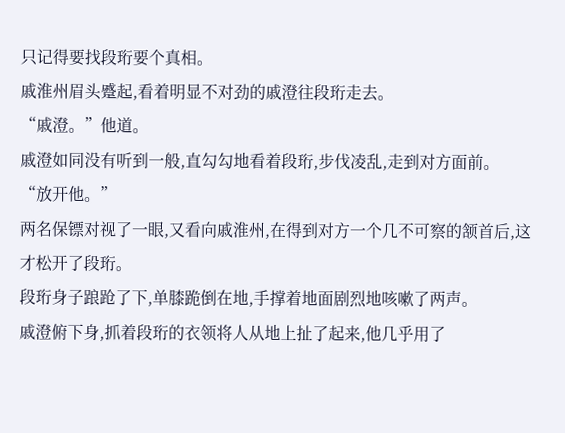只记得要找段珩要个真相。
戚淮州眉头蹙起,看着明显不对劲的戚澄往段珩走去。
“戚澄。”他道。
戚澄如同没有听到一般,直勾勾地看着段珩,步伐凌乱,走到对方面前。
“放开他。”
两名保镖对视了一眼,又看向戚淮州,在得到对方一个几不可察的颔首后,这才松开了段珩。
段珩身子踉跄了下,单膝跪倒在地,手撑着地面剧烈地咳嗽了两声。
戚澄俯下身,抓着段珩的衣领将人从地上扯了起来,他几乎用了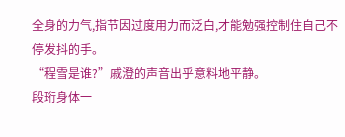全身的力气,指节因过度用力而泛白,才能勉强控制住自己不停发抖的手。
“程雪是谁?”戚澄的声音出乎意料地平静。
段珩身体一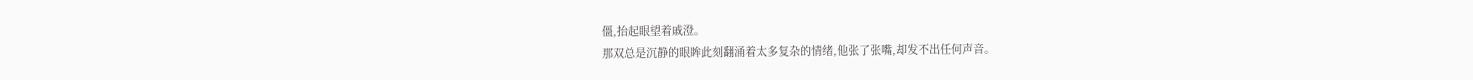僵,抬起眼望着戚澄。
那双总是沉静的眼眸此刻翻涌着太多复杂的情绪,他张了张嘴,却发不出任何声音。